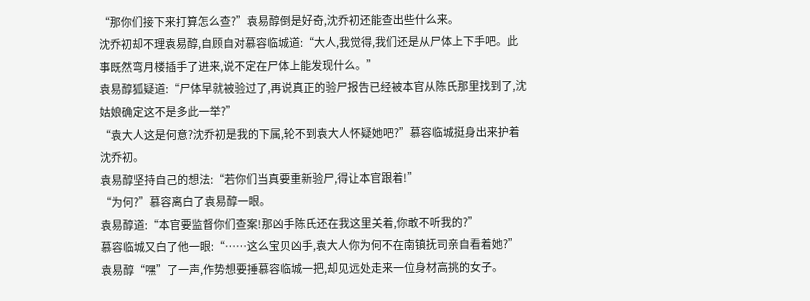“那你们接下来打算怎么查?”袁易醇倒是好奇,沈乔初还能查出些什么来。
沈乔初却不理袁易醇,自顾自对慕容临城道:“大人,我觉得,我们还是从尸体上下手吧。此事既然弯月楼插手了进来,说不定在尸体上能发现什么。”
袁易醇狐疑道:“尸体早就被验过了,再说真正的验尸报告已经被本官从陈氏那里找到了,沈姑娘确定这不是多此一举?”
“袁大人这是何意?沈乔初是我的下属,轮不到袁大人怀疑她吧?”慕容临城挺身出来护着沈乔初。
袁易醇坚持自己的想法:“若你们当真要重新验尸,得让本官跟着!”
“为何?”慕容离白了袁易醇一眼。
袁易醇道:“本官要监督你们查案!那凶手陈氏还在我这里关着,你敢不听我的?”
慕容临城又白了他一眼:“……这么宝贝凶手,袁大人你为何不在南镇抚司亲自看着她?”
袁易醇“嘿”了一声,作势想要捶慕容临城一把,却见远处走来一位身材高挑的女子。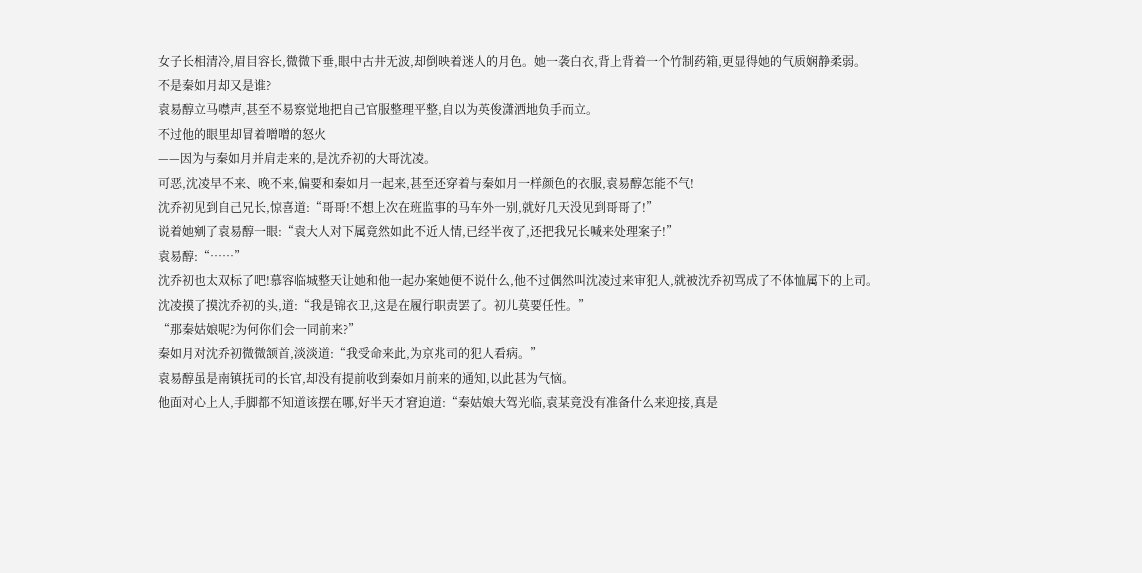女子长相清冷,眉目容长,微微下垂,眼中古井无波,却倒映着迷人的月色。她一袭白衣,背上背着一个竹制药箱,更显得她的气质娴静柔弱。
不是秦如月却又是谁?
袁易醇立马噤声,甚至不易察觉地把自己官服整理平整,自以为英俊潇洒地负手而立。
不过他的眼里却冒着噌噌的怒火
——因为与秦如月并肩走来的,是沈乔初的大哥沈凌。
可恶,沈凌早不来、晚不来,偏要和秦如月一起来,甚至还穿着与秦如月一样颜色的衣服,袁易醇怎能不气!
沈乔初见到自己兄长,惊喜道:“哥哥!不想上次在班监事的马车外一别,就好几天没见到哥哥了!”
说着她剜了袁易醇一眼:“袁大人对下属竟然如此不近人情,已经半夜了,还把我兄长喊来处理案子!”
袁易醇:“……”
沈乔初也太双标了吧!慕容临城整天让她和他一起办案她便不说什么,他不过偶然叫沈凌过来审犯人,就被沈乔初骂成了不体恤属下的上司。
沈凌摸了摸沈乔初的头,道:“我是锦衣卫,这是在履行职责罢了。初儿莫要任性。”
“那秦姑娘呢?为何你们会一同前来?”
秦如月对沈乔初微微颔首,淡淡道:“我受命来此,为京兆司的犯人看病。”
袁易醇虽是南镇抚司的长官,却没有提前收到秦如月前来的通知,以此甚为气恼。
他面对心上人,手脚都不知道该摆在哪,好半天才窘迫道:“秦姑娘大驾光临,袁某竟没有准备什么来迎接,真是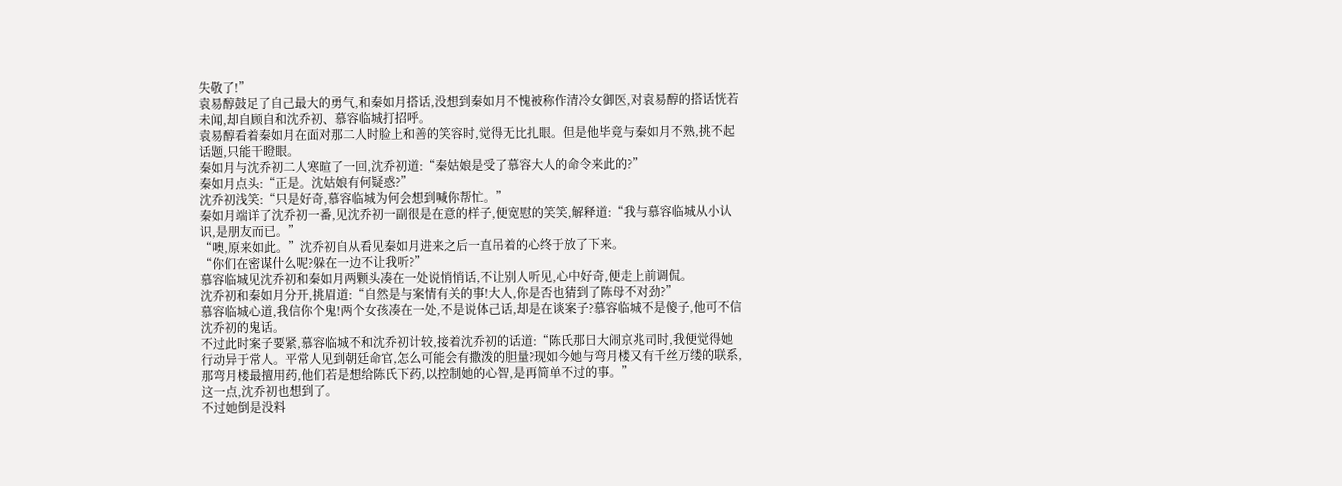失敬了!”
袁易醇鼓足了自己最大的勇气,和秦如月搭话,没想到秦如月不愧被称作清冷女御医,对袁易醇的搭话恍若未闻,却自顾自和沈乔初、慕容临城打招呼。
袁易醇看着秦如月在面对那二人时脸上和善的笑容时,觉得无比扎眼。但是他毕竟与秦如月不熟,挑不起话题,只能干瞪眼。
秦如月与沈乔初二人寒暄了一回,沈乔初道:“秦姑娘是受了慕容大人的命令来此的?”
秦如月点头:“正是。沈姑娘有何疑惑?”
沈乔初浅笑:“只是好奇,慕容临城为何会想到喊你帮忙。”
秦如月端详了沈乔初一番,见沈乔初一副很是在意的样子,便宽慰的笑笑,解释道:“我与慕容临城从小认识,是朋友而已。”
“噢,原来如此。”沈乔初自从看见秦如月进来之后一直吊着的心终于放了下来。
“你们在密谋什么呢?躲在一边不让我听?”
慕容临城见沈乔初和秦如月两颗头凑在一处说悄悄话,不让别人听见,心中好奇,便走上前调侃。
沈乔初和秦如月分开,挑眉道:“自然是与案情有关的事!大人,你是否也猜到了陈母不对劲?”
慕容临城心道,我信你个鬼!两个女孩凑在一处,不是说体己话,却是在谈案子?慕容临城不是傻子,他可不信沈乔初的鬼话。
不过此时案子要紧,慕容临城不和沈乔初计较,接着沈乔初的话道:“陈氏那日大闹京兆司时,我便觉得她行动异于常人。平常人见到朝廷命官,怎么可能会有撒泼的胆量?现如今她与弯月楼又有千丝万缕的联系,那弯月楼最擅用药,他们若是想给陈氏下药,以控制她的心智,是再简单不过的事。”
这一点,沈乔初也想到了。
不过她倒是没料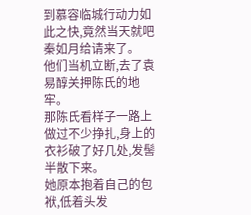到慕容临城行动力如此之快,竟然当天就吧秦如月给请来了。
他们当机立断,去了袁易醇关押陈氏的地牢。
那陈氏看样子一路上做过不少挣扎,身上的衣衫破了好几处,发髻半散下来。
她原本抱着自己的包袱,低着头发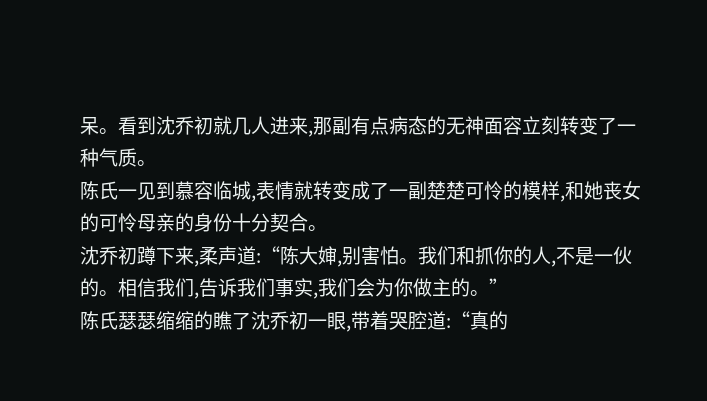呆。看到沈乔初就几人进来,那副有点病态的无神面容立刻转变了一种气质。
陈氏一见到慕容临城,表情就转变成了一副楚楚可怜的模样,和她丧女的可怜母亲的身份十分契合。
沈乔初蹲下来,柔声道:“陈大婶,别害怕。我们和抓你的人,不是一伙的。相信我们,告诉我们事实,我们会为你做主的。”
陈氏瑟瑟缩缩的瞧了沈乔初一眼,带着哭腔道:“真的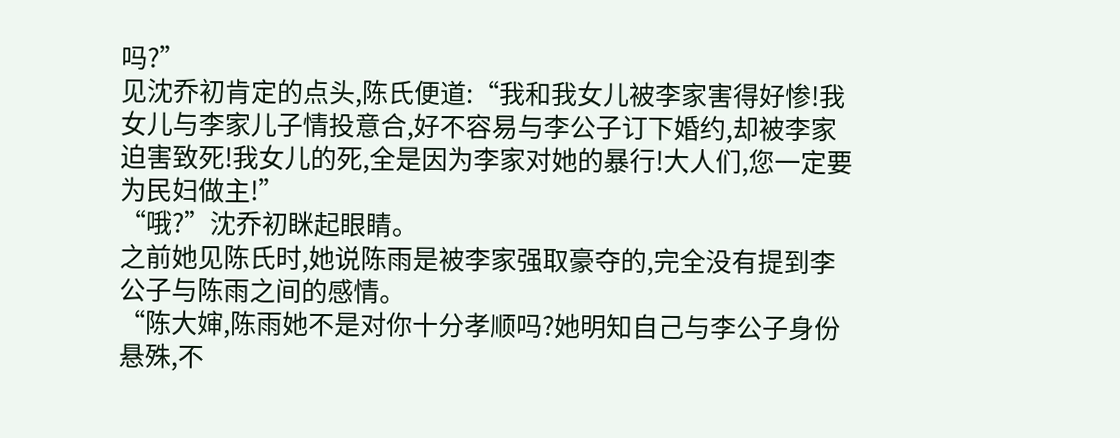吗?”
见沈乔初肯定的点头,陈氏便道:“我和我女儿被李家害得好惨!我女儿与李家儿子情投意合,好不容易与李公子订下婚约,却被李家迫害致死!我女儿的死,全是因为李家对她的暴行!大人们,您一定要为民妇做主!”
“哦?”沈乔初眯起眼睛。
之前她见陈氏时,她说陈雨是被李家强取豪夺的,完全没有提到李公子与陈雨之间的感情。
“陈大婶,陈雨她不是对你十分孝顺吗?她明知自己与李公子身份悬殊,不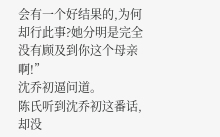会有一个好结果的,为何却行此事?她分明是完全没有顾及到你这个母亲啊!”
沈乔初逼问道。
陈氏听到沈乔初这番话,却没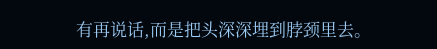有再说话,而是把头深深埋到脖颈里去。